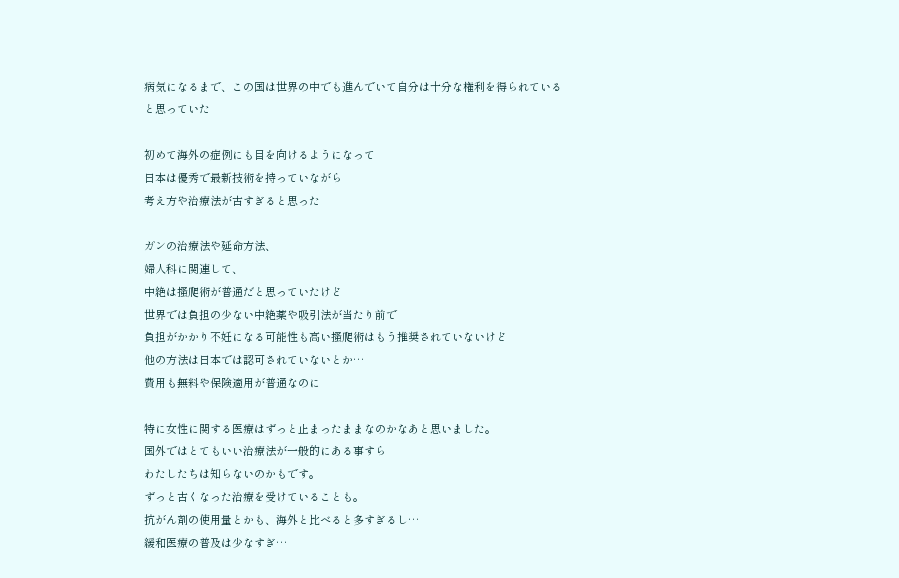病気になるまで、この国は世界の中でも進んでいて自分は十分な権利を得られていると思っていた

初めて海外の症例にも目を向けるようになって
日本は優秀で最新技術を持っていながら
考え方や治療法が古すぎると思った

ガンの治療法や延命方法、
婦人科に関連して、
中絶は搔爬術が普通だと思っていたけど
世界では負担の少ない中絶薬や吸引法が当たり前で
負担がかかり不妊になる可能性も高い搔爬術はもう推奨されていないけど
他の方法は日本では認可されていないとか…
費用も無料や保険適用が普通なのに

特に女性に関する医療はずっと止まったままなのかなあと思いました。
国外ではとてもいい治療法が一般的にある事すら
わたしたちは知らないのかもです。
ずっと古くなった治療を受けていることも。
抗がん剤の使用量とかも、海外と比べると多すぎるし…
緩和医療の普及は少なすぎ…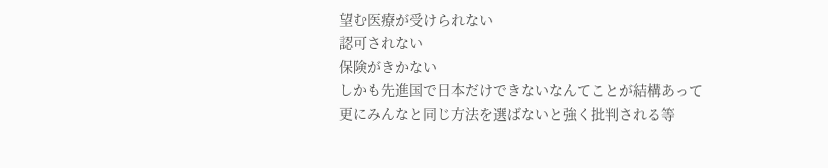望む医療が受けられない
認可されない
保険がきかない
しかも先進国で日本だけできないなんてことが結構あって
更にみんなと同じ方法を選ばないと強く批判される等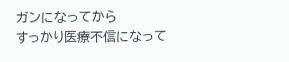ガンになってから
すっかり医療不信になって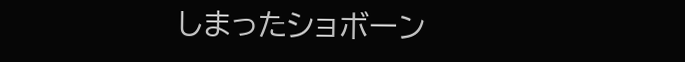しまったショボーン